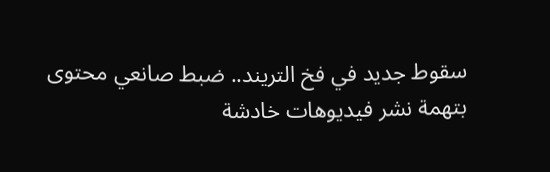سقوط جديد في فخ التريند.. ضبط صانعي محتوى بتهمة نشر فيديوهات خادشة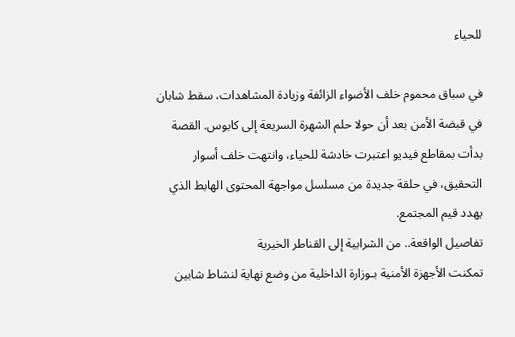للحياء

في سباق محموم خلف الأضواء الزائفة وزيادة المشاهدات، سقط شابان في قبضة الأمن بعد أن حولا حلم الشهرة السريعة إلى كابوس. القصة بدأت بمقاطع فيديو اعتبرت خادشة للحياء، وانتهت خلف أسوار التحقيق، في حلقة جديدة من مسلسل مواجهة المحتوى الهابط الذي يهدد قيم المجتمع.
تفاصيل الواقعة.. من الشرابية إلى القناطر الخيرية
تمكنت الأجهزة الأمنية بـوزارة الداخلية من وضع نهاية لنشاط شابين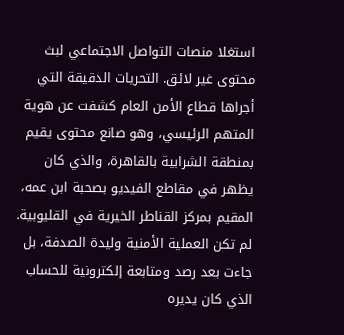استغلا منصات التواصل الاجتماعي لبث محتوى غير لائق. التحريات الدقيقة التي أجراها قطاع الأمن العام كشفت عن هوية المتهم الرئيسي، وهو صانع محتوى يقيم بمنطقة الشرابية بالقاهرة، والذي كان يظهر في مقاطع الفيديو بصحبة ابن عمه، المقيم بمركز القناطر الخيرية في القليوبية.
لم تكن العملية الأمنية وليدة الصدفة، بل جاءت بعد رصد ومتابعة إلكترونية للحساب الذي كان يديره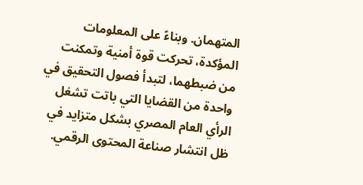المتهمان. وبناءً على المعلومات المؤكدة، تحركت قوة أمنية وتمكنت من ضبطهما، لتبدأ فصول التحقيق في واحدة من القضايا التي باتت تشغل الرأي العام المصري بشكل متزايد في ظل انتشار صناعة المحتوى الرقمي.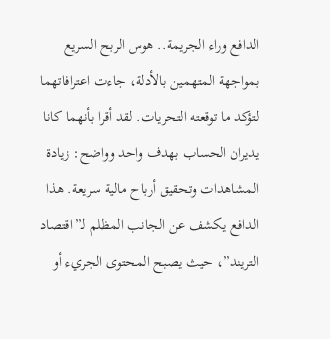الدافع وراء الجريمة.. هوس الربح السريع
بمواجهة المتهمين بالأدلة، جاءت اعترافاتهما لتؤكد ما توقعته التحريات. لقد أقرا بأنهما كانا يديران الحساب بهدف واحد وواضح: زيادة المشاهدات وتحقيق أرباح مالية سريعة. هذا الدافع يكشف عن الجانب المظلم لـ”اقتصاد التريند”، حيث يصبح المحتوى الجريء أو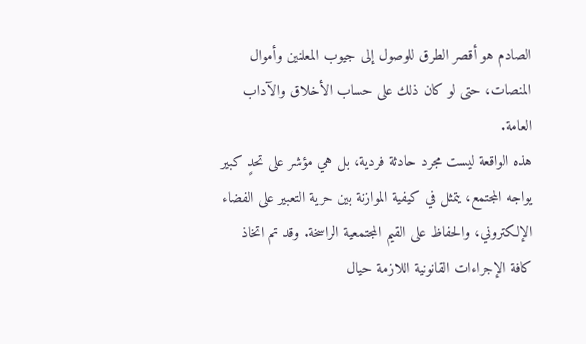الصادم هو أقصر الطرق للوصول إلى جيوب المعلنين وأموال المنصات، حتى لو كان ذلك على حساب الأخلاق والآداب العامة.
هذه الواقعة ليست مجرد حادثة فردية، بل هي مؤشر على تحدٍ كبير يواجه المجتمع، يتمثل في كيفية الموازنة بين حرية التعبير على الفضاء الإلكتروني، والحفاظ على القيم المجتمعية الراسخة. وقد تم اتخاذ كافة الإجراءات القانونية اللازمة حيال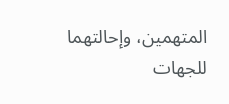المتهمين، وإحالتهما للجهات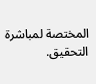المختصة لمباشرة التحقيق.